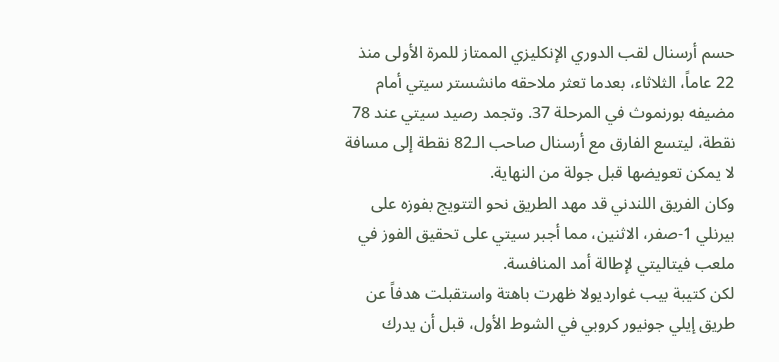حسم أرسنال لقب الدوري الإنكليزي الممتاز للمرة الأولى منذ 22 عاماً، الثلاثاء، بعدما تعثر ملاحقه مانشستر سيتي أمام مضيفه بورنموث في المرحلة 37. وتجمد رصيد سيتي عند 78 نقطة، ليتسع الفارق مع أرسنال صاحب الـ82 نقطة إلى مسافة لا يمكن تعويضها قبل جولة من النهاية.
وكان الفريق اللندني قد مهد الطريق نحو التتويج بفوزه على بيرنلي 1-صفر، الاثنين، مما أجبر سيتي على تحقيق الفوز في ملعب فيتاليتي لإطالة أمد المنافسة.
لكن كتيبة بيب غوارديولا ظهرت باهتة واستقبلت هدفاً عن طريق إيلي جونيور كروبي في الشوط الأول، قبل أن يدرك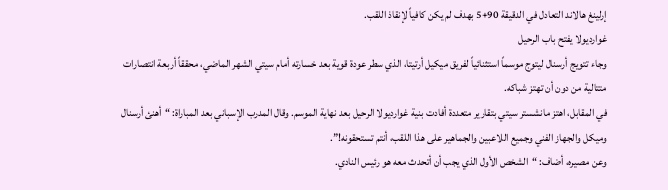إرلينغ هالاند التعادل في الدقيقة 90+5 بهدف لم يكن كافياً لإنقاذ اللقب.
غوارديولا يفتح باب الرحيل
وجاء تتويج أرسنال ليتوج موسماً استثنائياً لفريق ميكيل أرتيتا، الذي سطر عودة قوية بعد خسارته أمام سيتي الشهر الماضي، محققاً أربعة انتصارات متتالية من دون أن تهتز شباكه.
في المقابل، اهتز مانشستر سيتي بتقارير متعددة أفادت بنية غوارديولا الرحيل بعد نهاية الموسم. وقال المدرب الإسباني بعد المباراة: “أهنئ أرسنال وميكل والجهاز الفني وجميع اللاعبين والجماهير على هذا اللقب، أنتم تستحقونه!”.
وعن مصيره، أضاف: “الشخص الأول الذي يجب أن أتحدث معه هو رئيس النادي.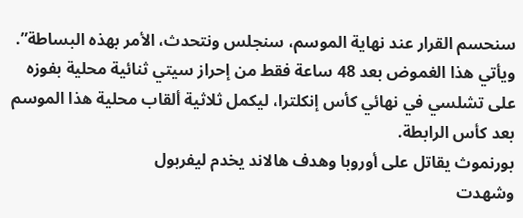سنحسم القرار عند نهاية الموسم، سنجلس ونتحدث، الأمر بهذه البساطة”.
ويأتي هذا الغموض بعد 48 ساعة فقط من إحراز سيتي ثنائية محلية بفوزه على تشلسي في نهائي كأس إنكلترا، ليكمل ثلاثية ألقاب محلية هذا الموسم بعد كأس الرابطة.
بورنموث يقاتل على أوروبا وهدف هالاند يخدم ليفربول
وشهدت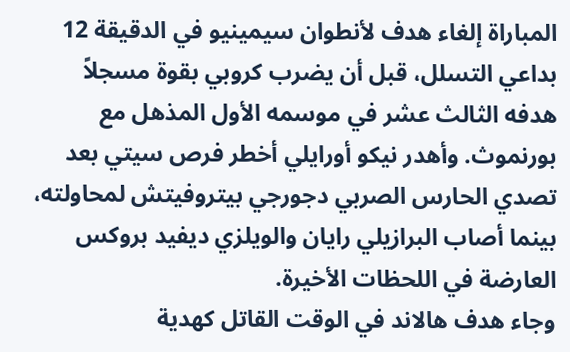المباراة إلغاء هدف لأنطوان سيمينيو في الدقيقة 12 بداعي التسلل، قبل أن يضرب كروبي بقوة مسجلاً هدفه الثالث عشر في موسمه الأول المذهل مع بورنموث. وأهدر نيكو أورايلي أخطر فرص سيتي بعد تصدي الحارس الصربي دجورجي بيتروفيتش لمحاولته، بينما أصاب البرازيلي رايان والويلزي ديفيد بروكس العارضة في اللحظات الأخيرة.
وجاء هدف هالاند في الوقت القاتل كهدية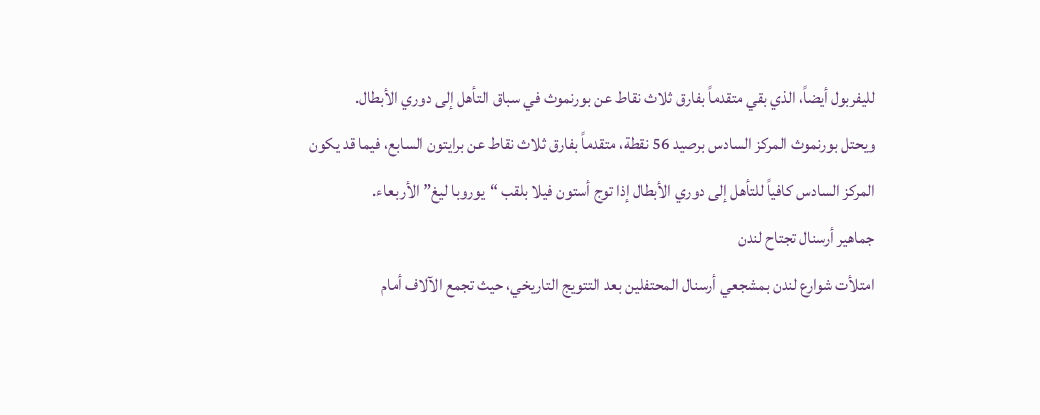لليفربول أيضاً، الذي بقي متقدماً بفارق ثلاث نقاط عن بورنموث في سباق التأهل إلى دوري الأبطال.
ويحتل بورنموث المركز السادس برصيد 56 نقطة، متقدماً بفارق ثلاث نقاط عن برايتون السابع، فيما قد يكون المركز السادس كافياً للتأهل إلى دوري الأبطال إذا توج أستون فيلا بلقب “يوروبا ليغ” الأربعاء.
جماهير أرسنال تجتاح لندن
امتلأت شوارع لندن بمشجعي أرسنال المحتفلين بعد التتويج التاريخي، حيث تجمع الآلاف أمام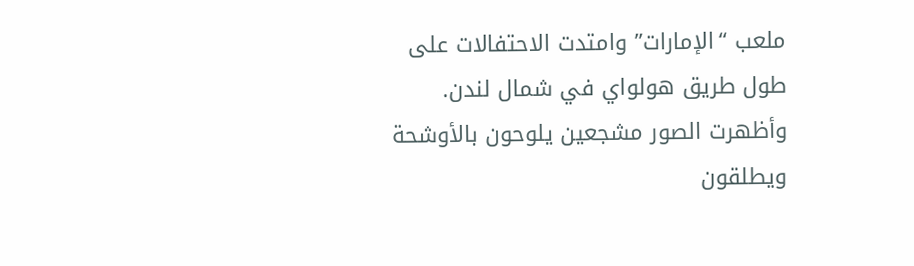ملعب “الإمارات” وامتدت الاحتفالات على طول طريق هولواي في شمال لندن.
وأظهرت الصور مشجعين يلوحون بالأوشحة ويطلقون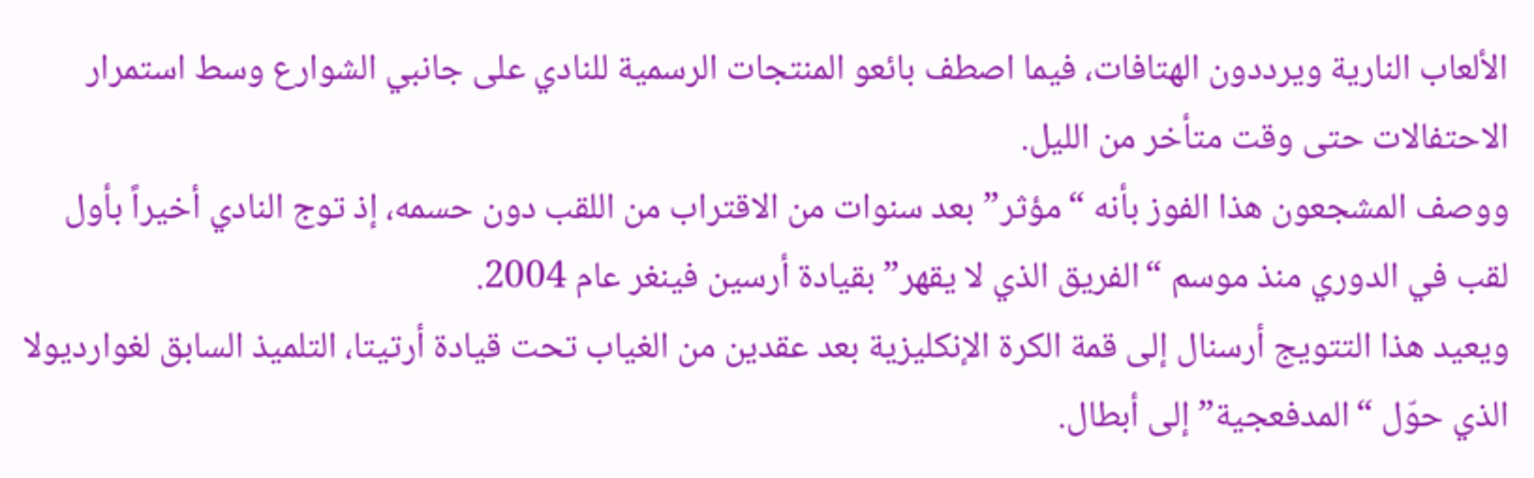الألعاب النارية ويرددون الهتافات، فيما اصطف بائعو المنتجات الرسمية للنادي على جانبي الشوارع وسط استمرار الاحتفالات حتى وقت متأخر من الليل.
ووصف المشجعون هذا الفوز بأنه “مؤثر” بعد سنوات من الاقتراب من اللقب دون حسمه، إذ توج النادي أخيراً بأول لقب في الدوري منذ موسم “الفريق الذي لا يقهر” بقيادة أرسين فينغر عام 2004.
ويعيد هذا التتويج أرسنال إلى قمة الكرة الإنكليزية بعد عقدين من الغياب تحت قيادة أرتيتا، التلميذ السابق لغوارديولا الذي حوّل “المدفعجية” إلى أبطال.